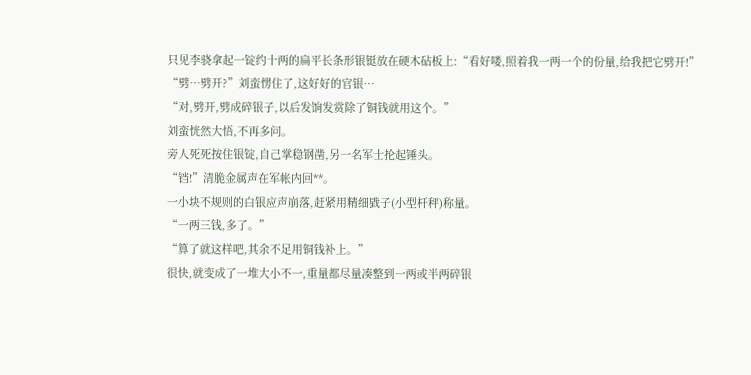只见李骁拿起一锭约十两的扁平长条形银铤放在硬木砧板上:“看好喽,照着我一两一个的份量,给我把它劈开!”
“劈…劈开?”刘蛮愣住了,这好好的官银…
“对,劈开,劈成碎银子,以后发饷发赏除了铜钱就用这个。”
刘蛮恍然大悟,不再多问。
旁人死死按住银锭,自己掌稳钢凿,另一名军士抡起锤头。
“铛!”清脆金属声在军帐内回**。
一小块不规则的白银应声崩落,赶紧用精细戥子(小型杆秤)称量。
“一两三钱,多了。”
“算了就这样吧,其余不足用铜钱补上。”
很快,就变成了一堆大小不一,重量都尽量凑整到一两或半两碎银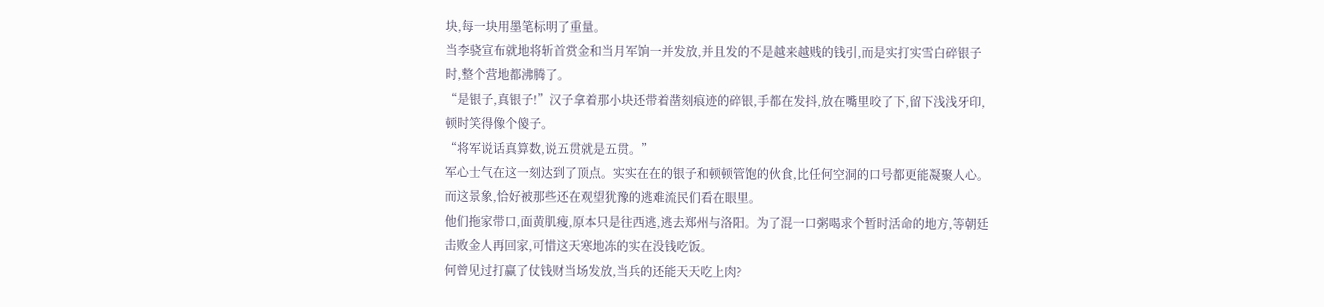块,每一块用墨笔标明了重量。
当李骁宣布就地将斩首赏金和当月军饷一并发放,并且发的不是越来越贱的钱引,而是实打实雪白碎银子时,整个营地都沸腾了。
“是银子,真银子!”汉子拿着那小块还带着凿刻痕迹的碎银,手都在发抖,放在嘴里咬了下,留下浅浅牙印,顿时笑得像个傻子。
“将军说话真算数,说五贯就是五贯。”
军心士气在这一刻达到了顶点。实实在在的银子和顿顿管饱的伙食,比任何空洞的口号都更能凝聚人心。
而这景象,恰好被那些还在观望犹豫的逃难流民们看在眼里。
他们拖家带口,面黄肌瘦,原本只是往西逃,逃去郑州与洛阳。为了混一口粥喝求个暂时活命的地方,等朝廷击败金人再回家,可惜这天寒地冻的实在没钱吃饭。
何曾见过打赢了仗钱财当场发放,当兵的还能天天吃上肉?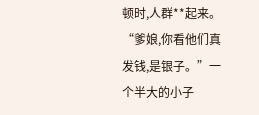顿时,人群**起来。
“爹娘,你看他们真发钱,是银子。”一个半大的小子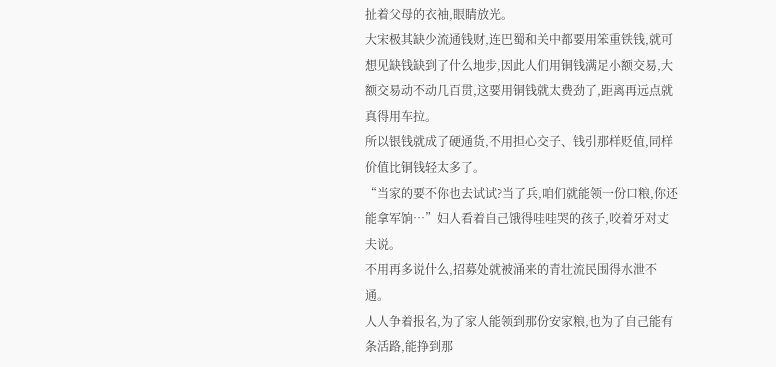扯着父母的衣袖,眼睛放光。
大宋极其缺少流通钱财,连巴蜀和关中都要用笨重铁钱,就可想见缺钱缺到了什么地步,因此人们用铜钱满足小额交易,大额交易动不动几百贯,这要用铜钱就太费劲了,距离再远点就真得用车拉。
所以银钱就成了硬通货,不用担心交子、钱引那样贬值,同样价值比铜钱轻太多了。
“当家的要不你也去试试?当了兵,咱们就能领一份口粮,你还能拿军饷…”妇人看着自己饿得哇哇哭的孩子,咬着牙对丈夫说。
不用再多说什么,招募处就被涌来的青壮流民围得水泄不通。
人人争着报名,为了家人能领到那份安家粮,也为了自己能有条活路,能挣到那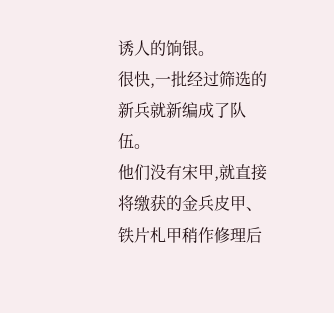诱人的饷银。
很快,一批经过筛选的新兵就新编成了队伍。
他们没有宋甲,就直接将缴获的金兵皮甲、铁片札甲稍作修理后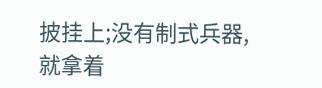披挂上;没有制式兵器,就拿着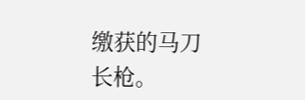缴获的马刀长枪。